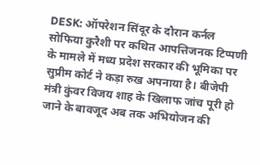DESK: ऑपरेशन सिंदूर के दौरान कर्नल सोफिया कुरैशी पर कथित आपत्तिजनक टिप्पणी के मामले में मध्य प्रदेश सरकार की भूमिका पर सुप्रीम कोर्ट ने कड़ा रुख अपनाया है। बीजेपी मंत्री कुंवर विजय शाह के खिलाफ जांच पूरी हो जाने के बावजूद अब तक अभियोजन की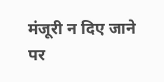मंजूरी न दिए जाने पर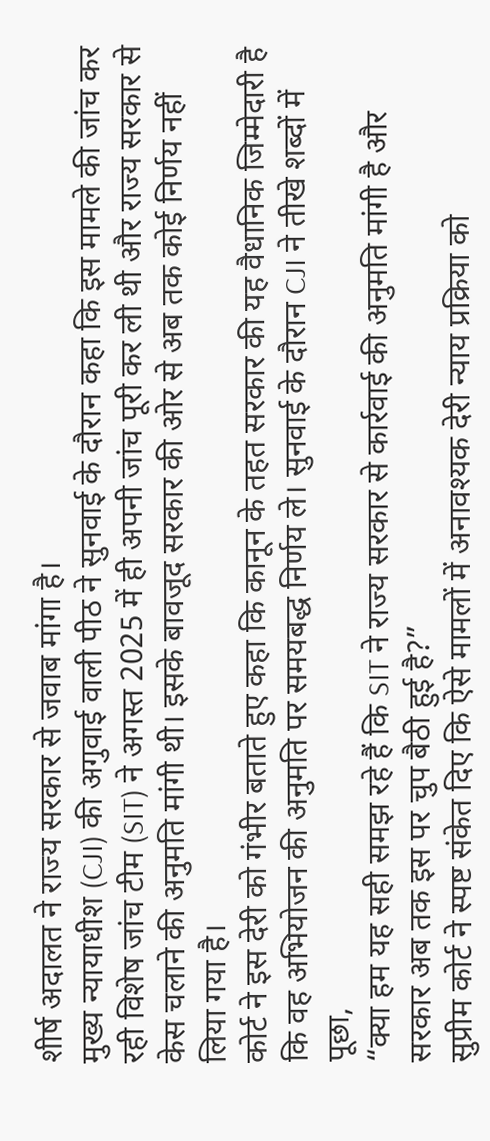शीर्ष अदालत ने राज्य सरकार से जवाब मांगा है।
मुख्य न्यायाधीश (CJI) की अगुवाई वाली पीठ ने सुनवाई के दौरान कहा कि इस मामले की जांच कर रही विशेष जांच टीम (SIT) ने अगस्त 2025 में ही अपनी जांच पूरी कर ली थी और राज्य सरकार से केस चलाने की अनुमति मांगी थी। इसके बावजूद सरकार की ओर से अब तक कोई निर्णय नहीं लिया गया है।
कोर्ट ने इस देरी को गंभीर बताते हुए कहा कि कानून के तहत सरकार की यह वैधानिक जिम्मेदारी है कि वह अभियोजन की अनुमति पर समयबद्ध निर्णय ले। सुनवाई के दौरान CJI ने तीखे शब्दों में पूछा,
“क्या हम यह सही समझ रहे हैं कि SIT ने राज्य सरकार से कार्रवाई की अनुमति मांगी है और सरकार अब तक इस पर चुप बैठी हुई है?”
सुप्रीम कोर्ट ने स्पष्ट संकेत दिए कि ऐसे मामलों में अनावश्यक देरी न्याय प्रक्रिया को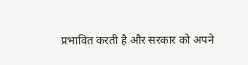प्रभावित करती है और सरकार को अपने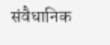संवैधानिक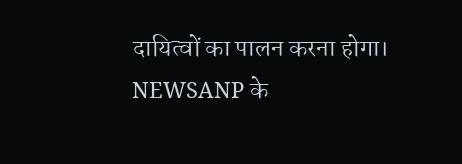दायित्वों का पालन करना होगा।
NEWSANP के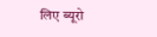लिए ब्यूरो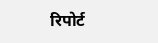रिपोर्ट